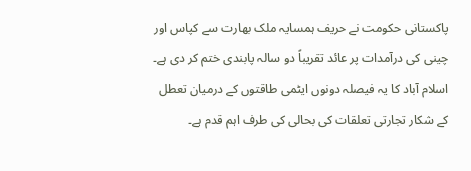پاکستانی حکومت نے حریف ہمسایہ ملک بھارت سے کپاس اور چینی کی درآمدات پر عائد تقریباً دو سالہ پابندی ختم کر دی ہے۔ اسلام آباد کا یہ فیصلہ دونوں ایٹمی طاقتوں کے درمیان تعطل کے شکار تجارتی تعلقات کی بحالی کی طرف اہم قدم ہے۔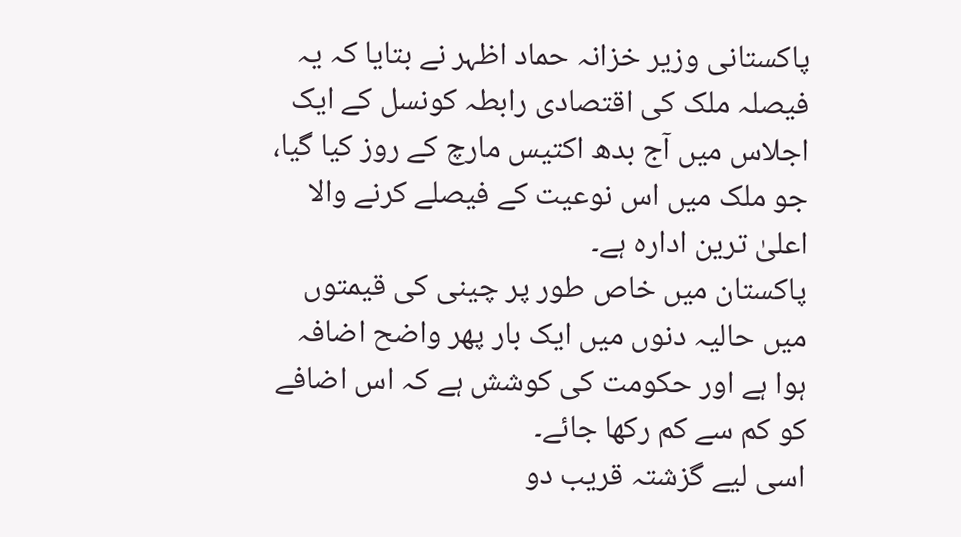پاکستانی وزیر خزانہ حماد اظہر نے بتایا کہ یہ فیصلہ ملک کی اقتصادی رابطہ کونسل کے ایک اجلاس میں آج بدھ اکتیس مارچ کے روز کیا گیا، جو ملک میں اس نوعیت کے فیصلے کرنے والا اعلیٰ ترین ادارہ ہے۔
پاکستان میں خاص طور پر چینی کی قیمتوں میں حالیہ دنوں میں ایک بار پھر واضح اضافہ ہوا ہے اور حکومت کی کوشش ہے کہ اس اضافے کو کم سے کم رکھا جائے۔
اسی لیے گزشتہ قریب دو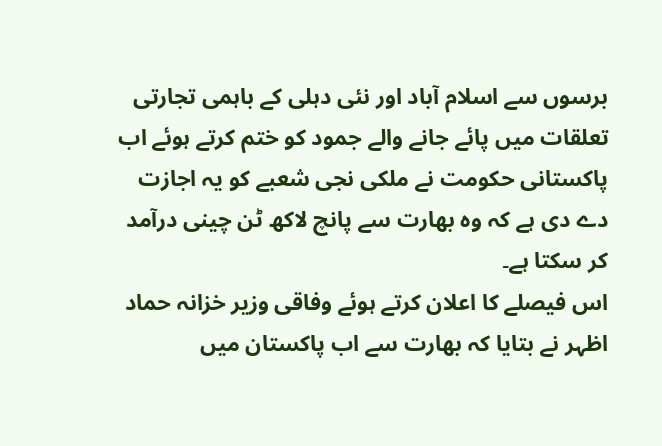برسوں سے اسلام آباد اور نئی دہلی کے باہمی تجارتی تعلقات میں پائے جانے والے جمود کو ختم کرتے ہوئے اب پاکستانی حکومت نے ملکی نجی شعبے کو یہ اجازت دے دی ہے کہ وہ بھارت سے پانچ لاکھ ٹن چینی درآمد کر سکتا ہے۔
اس فیصلے کا اعلان کرتے ہوئے وفاقی وزیر خزانہ حماد اظہر نے بتایا کہ بھارت سے اب پاکستان میں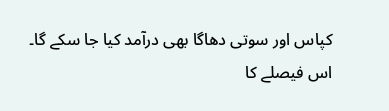کپاس اور سوتی دھاگا بھی درآمد کیا جا سکے گا۔
اس فیصلے کا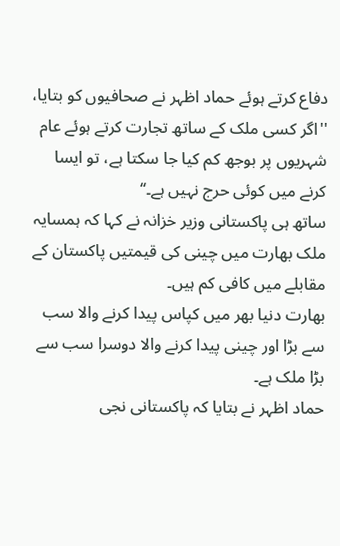دفاع کرتے ہوئے حماد اظہر نے صحافیوں کو بتایا، ''اگر کسی ملک کے ساتھ تجارت کرتے ہوئے عام شہریوں پر بوجھ کم کیا جا سکتا ہے، تو ایسا کرنے میں کوئی حرج نہیں ہے۔‘‘
ساتھ ہی پاکستانی وزیر خزانہ نے کہا کہ ہمسایہ ملک بھارت میں چینی کی قیمتیں پاکستان کے مقابلے میں کافی کم ہیں۔
بھارت دنیا بھر میں کپاس پیدا کرنے والا سب سے بڑا اور چینی پیدا کرنے والا دوسرا سب سے بڑا ملک ہے۔
حماد اظہر نے بتایا کہ پاکستانی نجی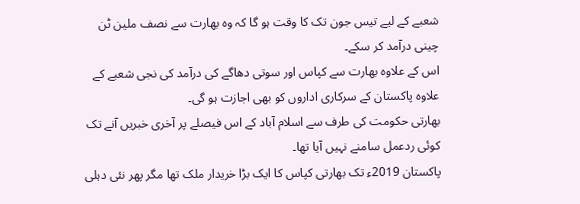شعبے کے لیے تیس جون تک کا وقت ہو گا کہ وہ بھارت سے نصف ملین ٹن چینی درآمد کر سکے۔
اس کے علاوہ بھارت سے کپاس اور سوتی دھاگے کی درآمد کی نجی شعبے کے علاوہ پاکستان کے سرکاری اداروں کو بھی اجازت ہو گی۔
بھارتی حکومت کی طرف سے اسلام آباد کے اس فیصلے پر آخری خبریں آنے تک کوئی ردعمل سامنے نہیں آیا تھا۔
پاکستان 2019ء تک بھارتی کپاس کا ایک بڑا خریدار ملک تھا مگر پھر نئی دہلی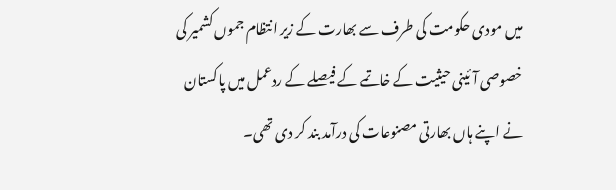میں مودی حکومت کی طرف سے بھارت کے زیر انتظام جموں کشمیر کی خصوصی آئینی حیثیت کے خاتمے کے فیصلے کے ردعمل میں پاکستان نے اپنے ہاں بھارتی مصنوعات کی درآمد بند کر دی تھی۔